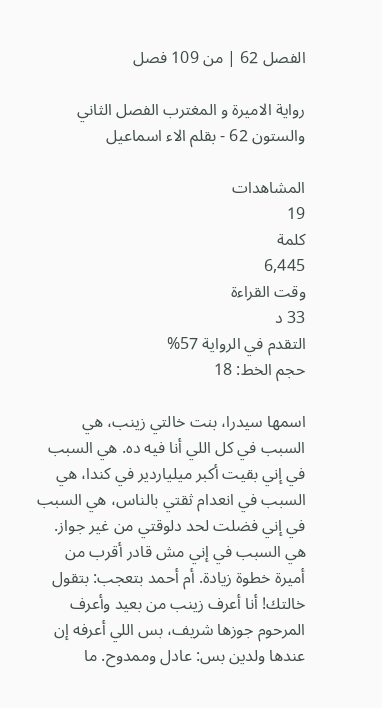الفصل 62 | من 109 فصل

رواية الاميرة و المغترب الفصل الثاني والستون 62 - بقلم الاء اسماعيل

المشاهدات
19
كلمة
6,445
وقت القراءة
33 د
التقدم في الرواية 57%
حجم الخط: 18

اسمها سيدرا، بنت خالتي زينب، هي السبب في كل اللي أنا فيه ده. هي السبب في إني بقيت أكبر ميلياردير في كندا، هي السبب في انعدام ثقتي بالناس، هي السبب في إني فضلت لحد دلوقتي من غير جواز. هي السبب في إني مش قادر أقرب من أميرة خطوة زيادة. أم أحمد بتعجب: بتقول خالتك! أنا أعرف زينب من بعيد وأعرف المرحوم جوزها شريف، بس اللي أعرفه إن عندها ولدين بس: عادل وممدوح. ما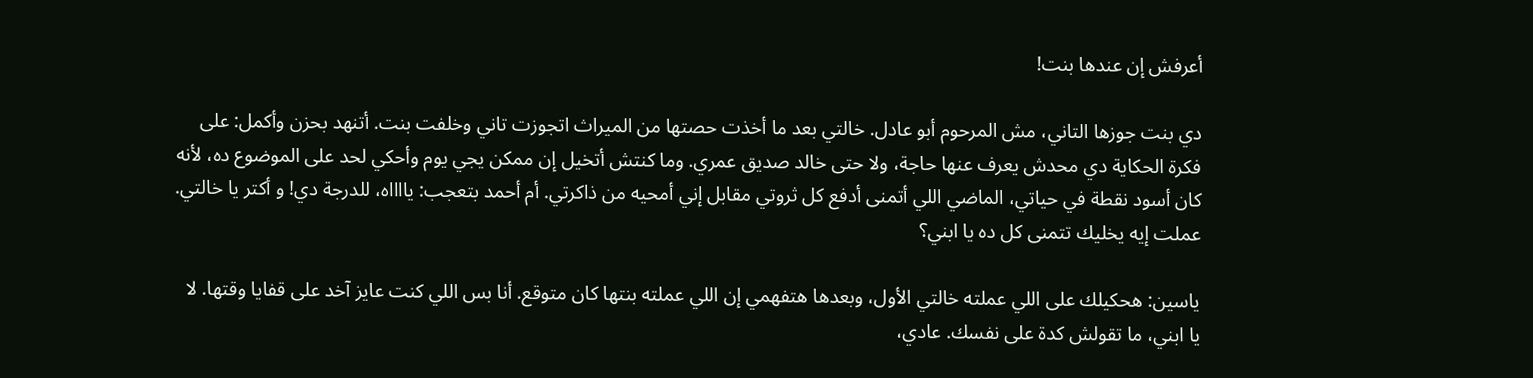أعرفش إن عندها بنت!

دي بنت جوزها التاني، مش المرحوم أبو عادل. خالتي بعد ما أخذت حصتها من الميراث اتجوزت تاني وخلفت بنت. أتنهد بحزن وأكمل: على فكرة الحكاية دي محدش يعرف عنها حاجة، ولا حتى خالد صديق عمري. وما كنتش أتخيل إن ممكن يجي يوم وأحكي لحد على الموضوع ده، لأنه كان أسود نقطة في حياتي، الماضي اللي أتمنى أدفع كل ثروتي مقابل إني أمحيه من ذاكرتي. أم أحمد بتعجب: يااااه، للدرجة دي! و أكتر يا خالتي. عملت إيه يخليك تتمنى كل ده يا ابني؟

ياسين: هحكيلك على اللي عملته خالتي الأول، وبعدها هتفهمي إن اللي عملته بنتها كان متوقع. أنا بس اللي كنت عايز آخد على قفايا وقتها. لا يا ابني، ما تقولش كدة على نفسك. عادي،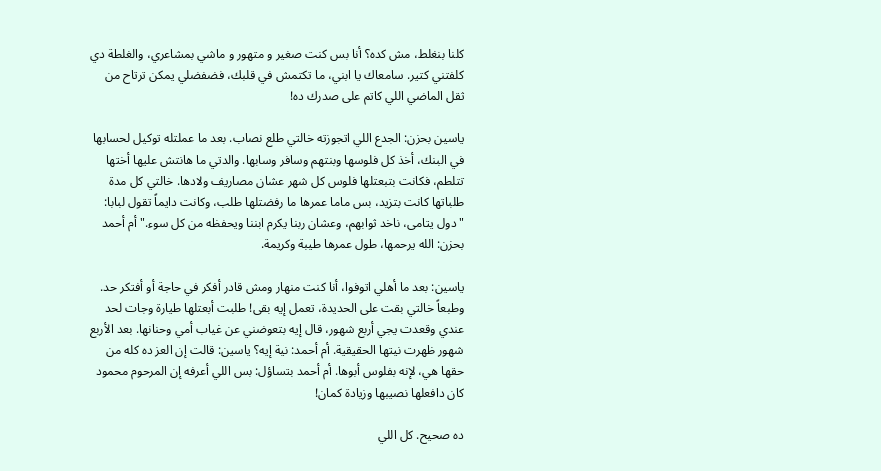كلنا بنغلط، مش كده؟ أنا بس كنت صغير و متهور و ماشي بمشاعري، والغلطة دي كلفتني كتير. سامعاك يا ابني، ما تكتمش في قلبك، فضفضلي يمكن ترتاح من ثقل الماضي اللي كاتم على صدرك ده!

ياسين بحزن: الجدع اللي اتجوزته خالتي طلع نصاب. بعد ما عملتله توكيل لحسابها في البنك، أخذ كل فلوسها وبنتهم وسافر وسابها. والدتي ما هانتش عليها أختها تتلطم، فكانت بتبعتلها فلوس كل شهر عشان مصاريف ولادها. خالتي كل مدة طلباتها كانت بتزيد، بس ماما عمرها ما رفضتلها طلب، وكانت دايماً تقول لبابا: "دول يتامى، ناخد ثوابهم، وعشان ربنا يكرم ابننا ويحفظه من كل سوء." أم أحمد بحزن: الله يرحمها، طول عمرها طيبة وكريمة.

ياسين: بعد ما أهلي اتوفوا، أنا كنت منهار ومش قادر أفكر في حاجة أو أفتكر حد. وطبعاً خالتي بقت على الحديدة، تعمل إيه بقى! طلبت أبعتلها طيارة وجات لحد عندي وقعدت يجي أربع شهور، قال إيه بتعوضني عن غياب أمي وحنانها. بعد الأربع شهور ظهرت نيتها الحقيقية. أم أحمد: نية إيه؟ ياسين: قالت إن العز ده كله من حقها هي، لإنه بفلوس أبوها. أم أحمد بتساؤل: بس اللي أعرفه إن المرحوم محمود كان دافعلها نصيبها وزيادة كمان!

ده صحيح. كل اللي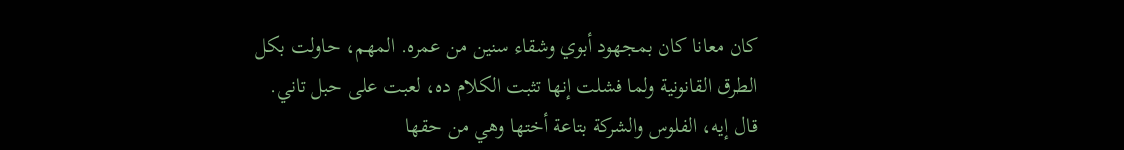كان معانا كان بمجهود أبوي وشقاء سنين من عمره. المهم، حاولت بكل الطرق القانونية ولما فشلت إنها تثبت الكلام ده، لعبت على حبل تاني. قال إيه، الفلوس والشركة بتاعة أختها وهي من حقها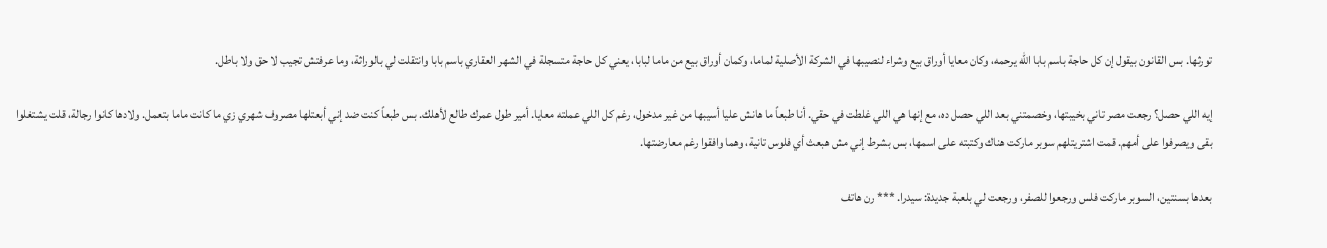تورثها. بس القانون بيقول إن كل حاجة باسم بابا الله يرحمه، وكان معايا أوراق بيع وشراء لنصيبها في الشركة الأصلية لماما، وكمان أوراق بيع من ماما لبابا، يعني كل حاجة متسجلة في الشهر العقاري باسم بابا وانتقلت لي بالوراثة، وما عرفتش تجيب لا حق ولا باطل.

إيه اللي حصل؟ رجعت مصر تاني بخيبتها، وخصمتني بعد اللي حصل ده، مع إنها هي اللي غلطت في حقي. أنا طبعاً ما هانش عليا أسيبها من غير مدخول، رغم كل اللي عملته معايا. أمير طول عمرك طالع لأهلك. بس طبعاً كنت ضد إني أبعتلها مصروف شهري زي ما كانت ماما بتعمل. ولادها كانوا رجالة، قلت يشتغلوا بقى ويصرفوا على أمهم. قمت اشتريتلهم سوبر ماركت هناك وكتبته على اسمها، بس بشرط إني مش هبعث أي فلوس تانية، وهما وافقوا رغم معارضتها.

بعدها بسنتين، السوبر ماركت فلس ورجعوا للصفر، ورجعت لي بلعبة جديدة: سيدرا. *** رن هاتف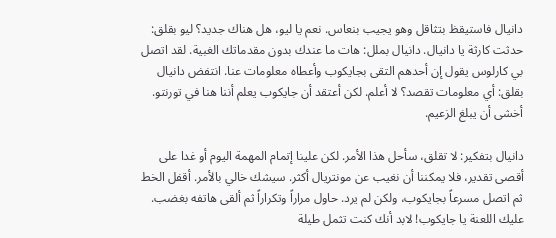دانيال فاستيقظ بتثاقل وهو يجيب بنعاس. نعم يا ليو، هل هناك جديد؟ ليو بقلق: حدثت كارثة يا دانيال. دانيال بملل: هات ما عندك بدون مقدماتك الغبية. لقد اتصل بي كارلوس يقول إن أحدهم التقى بجايكوب وأعطاه معلومات عنا. انتفض دانيال بقلق: أي معلومات تقصد؟ لا أعلم. لكن أعتقد أن جايكوب يعلم أننا هنا في تورنتو. أخشى أن يبلغ الزعيم.

دانيال بتفكير: لا تقلق، سأحل هذا الأمر. لكن علينا إتمام المهمة اليوم أو غدا على أقصى تقدير، فلا يمكننا أن نغيب عن مونتريال أكثر. سيشك خالي بالأمر. أقفل الخط ثم اتصل مسرعاً بجايكوب، ولكن لم يرد. حاول مراراً وتكراراً ثم ألقى هاتفه بغضب. عليك اللعنة يا جايكوب! لابد أنك كنت تثمل طيلة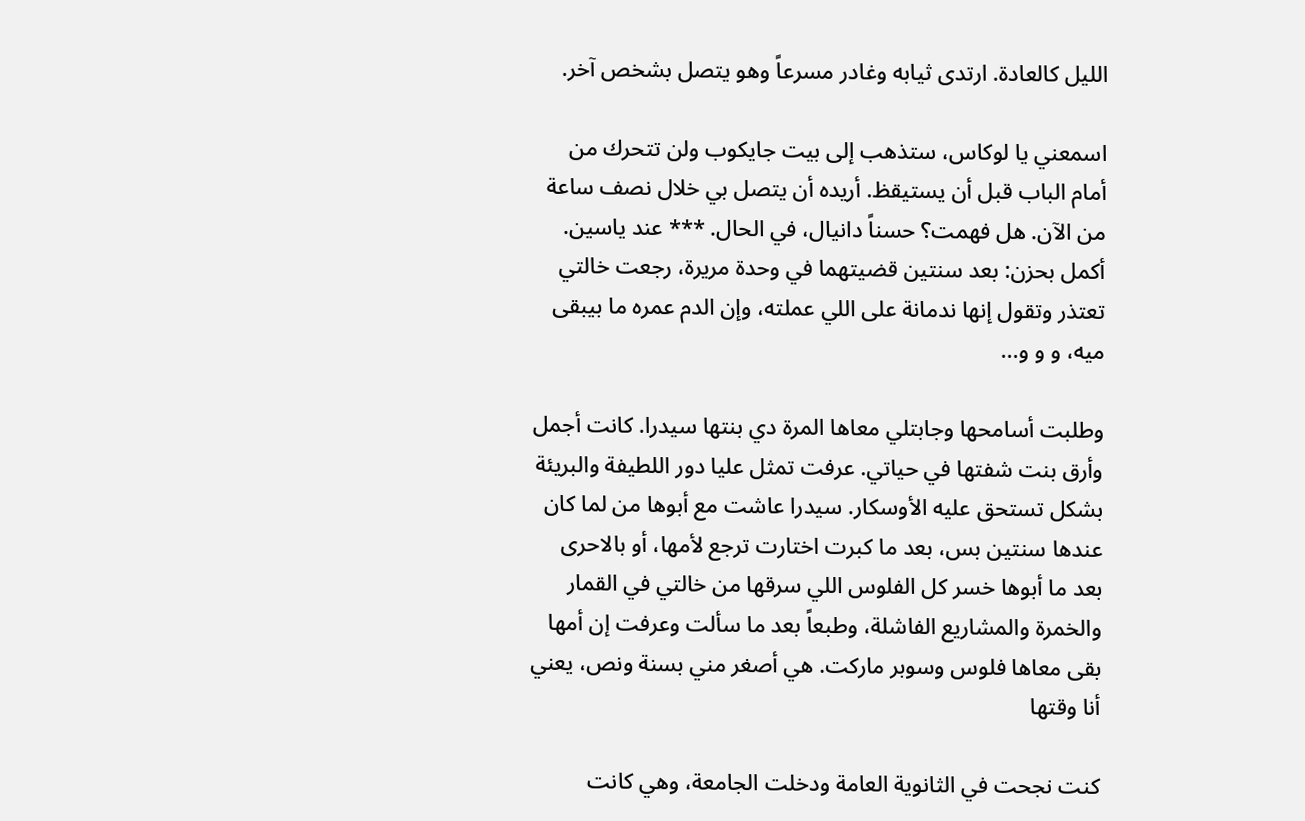الليل كالعادة. ارتدى ثيابه وغادر مسرعاً وهو يتصل بشخص آخر.

اسمعني يا لوكاس، ستذهب إلى بيت جايكوب ولن تتحرك من أمام الباب قبل أن يستيقظ. أريده أن يتصل بي خلال نصف ساعة من الآن. هل فهمت؟ حسناً دانيال، في الحال. *** عند ياسين. أكمل بحزن: بعد سنتين قضيتهما في وحدة مريرة، رجعت خالتي تعتذر وتقول إنها ندمانة على اللي عملته، وإن الدم عمره ما بيبقى ميه، و و و...

وطلبت أسامحها وجابتلي معاها المرة دي بنتها سيدرا. كانت أجمل وأرق بنت شفتها في حياتي. عرفت تمثل عليا دور اللطيفة والبريئة بشكل تستحق عليه الأوسكار. سيدرا عاشت مع أبوها من لما كان عندها سنتين بس، بعد ما كبرت اختارت ترجع لأمها، أو بالاحرى بعد ما أبوها خسر كل الفلوس اللي سرقها من خالتي في القمار والخمرة والمشاريع الفاشلة، وطبعاً بعد ما سألت وعرفت إن أمها بقى معاها فلوس وسوبر ماركت. هي أصغر مني بسنة ونص، يعني أنا وقتها

كنت نجحت في الثانوية العامة ودخلت الجامعة، وهي كانت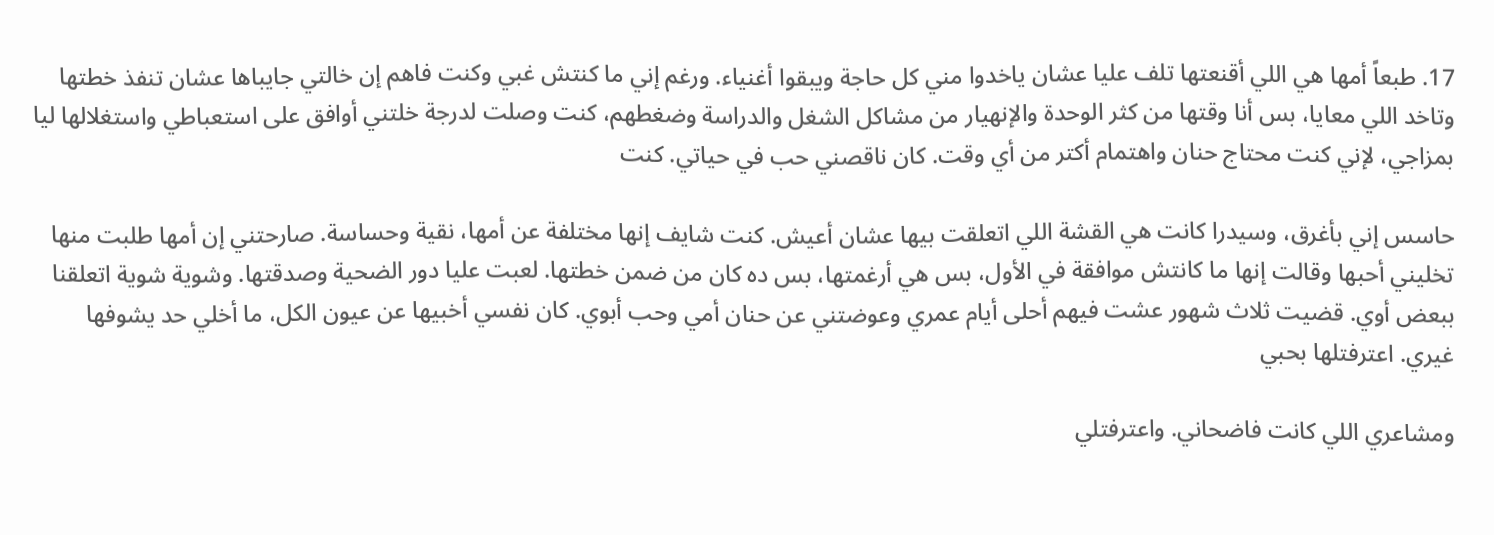17. طبعاً أمها هي اللي أقنعتها تلف عليا عشان ياخدوا مني كل حاجة ويبقوا أغنياء. ورغم إني ما كنتش غبي وكنت فاهم إن خالتي جايباها عشان تنفذ خطتها وتاخد اللي معايا، بس أنا وقتها من كثر الوحدة والإنهيار من مشاكل الشغل والدراسة وضغطهم، كنت وصلت لدرجة خلتني أوافق على استعباطي واستغلالها ليا بمزاجي، لإني كنت محتاج حنان واهتمام أكتر من أي وقت. كان ناقصني حب في حياتي. كنت

حاسس إني بأغرق، وسيدرا كانت هي القشة اللي اتعلقت بيها عشان أعيش. كنت شايف إنها مختلفة عن أمها، نقية وحساسة. صارحتني إن أمها طلبت منها تخليني أحبها وقالت إنها ما كانتش موافقة في الأول، بس هي أرغمتها، بس ده كان من ضمن خطتها. لعبت عليا دور الضحية وصدقتها. وشوية شوية اتعلقنا ببعض أوي. قضيت ثلاث شهور عشت فيهم أحلى أيام عمري وعوضتني عن حنان أمي وحب أبوي. كان نفسي أخبيها عن عيون الكل، ما أخلي حد يشوفها غيري. اعترفتلها بحبي

ومشاعري اللي كانت فاضحاني. واعترفتلي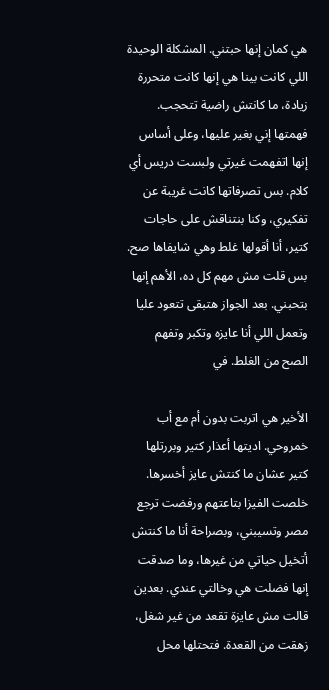هي كمان إنها حبتني. المشكلة الوحيدة اللي كانت بينا هي إنها كانت متحررة زيادة، ما كانتش راضية تتحجب. فهمتها إني بغير عليها، وعلى أساس إنها اتفهمت غيرتي ولبست دريس أي كلام. بس تصرفاتها كانت غريبة عن تفكيري، وكنا بنتناقش على حاجات كتير، أنا أقولها غلط وهي شايفاها صح. بس قلت مش مهم كل ده، الأهم إنها بتحبني. بعد الجواز هتبقى تتعود عليا وتعمل اللي أنا عايزه وتكبر وتفهم الصح من الغلط. في

الأخير هي اتربت بدون أم مع أب خمروحي. اديتها أعذار كتير وبررتلها كتير عشان ما كنتش عايز أخسرها. خلصت الفيزا بتاعتهم ورفضت ترجع مصر وتسيبني، وبصراحة أنا ما كنتش أتخيل حياتي من غيرها، وما صدقت إنها فضلت هي وخالتي عندي. بعدين قالت مش عايزة تقعد من غير شغل، زهقت من القعدة. فتحتلها محل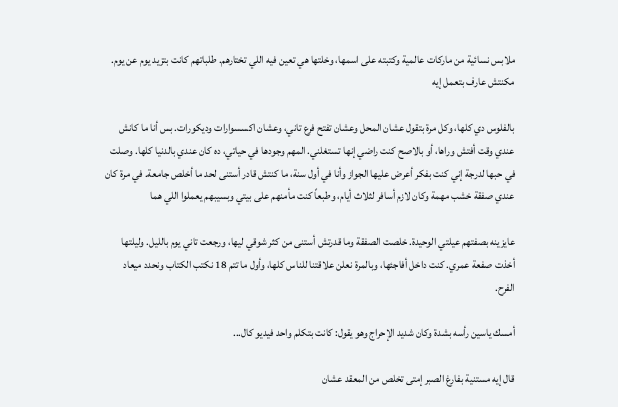ملابس نسائية من ماركات عالمية وكتبته على اسمها، وخلتها هي تعين فيه اللي تختارهم. طلباتهم كانت بتزيد يوم عن يوم. مكنتش عارف بتعمل إيه

بالفلوس دي كلها، وكل مرة بتقول عشان المحل وعشان تفتح فرع تاني، وعشان اكسسوارات وديكورات. بس أنا ما كانش عندي وقت أفتش وراها، أو بالاصح كنت راضي إنها تستغلني. المهم وجودها في حياتي، ده كان عندي بالدنيا كلها. وصلت في حبها لدرجة إني كنت بفكر أعرض عليها الجواز وأنا في أول سنة، ما كنتش قادر أستنى لحد ما أخلص جامعة. في مرة كان عندي صفقة خشب مهمة وكان لازم أسافر لثلاث أيام، وطبعاً كنت مأمنهم على بيتي وبسيبهم يعملوا اللي هما

عايزينه بصفتهم عيلتي الوحيدة. خلصت الصفقة وما قدرتش أستنى من كثر شوقي ليها، ورجعت تاني يوم بالليل. وليلتها أخذت صفعة عمري. كنت داخل أفاجئها، وبالمرة نعلن علاقتنا للناس كلها، وأول ما تتم 18 نكتب الكتاب ونحدد ميعاد الفرح.

أمسك ياسين رأسه بشدة وكان شديد الإحراج وهو يقول: كانت بتكلم واحد فيديو كال...

قال إيه مستنية بفارغ الصبر إمتى تخلص من المعقد عشان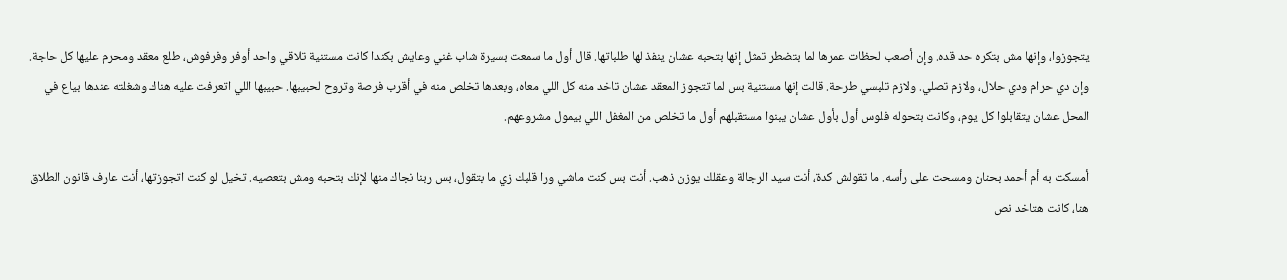يتجوزوا، وإنها مش بتكره حد قده. وإن أصعب لحظات عمرها لما بتضطر تمثل إنها بتحبه عشان ينفذ لها طلباتها. قال أول ما سمعت بسيرة شاب غني وعايش بكندا كانت مستنية تلاقي واحد أوفر وفرفوش، طلع معقد ومحرم عليها كل حاجة. وإن دي حرام ودي حلال، ولازم تصلي. ولازم تلبسي طرحة. قالت إنها مستنية بس لما تتجوز المعقد عشان تاخد منه كل اللي معاه، وبعدها تخلص منه في أقرب فرصة وتروح لحبيبها. حبيبها اللي اتعرفت عليه هناك وشغلته عندها بياع في المحل عشان يتقابلوا كل يوم، وكانت بتحوله فلوس أول بأول عشان يبنوا مستقبلهم أول ما تخلص من المغفل اللي بيمول مشروعهم.

أمسكت به أم أحمد بحنان ومسحت على رأسه. ما تقولش كدة، أنت سيد الرجالة وعقلك يوزن ذهب. أنت بس كنت ماشي ورا قلبك زي ما بتقول، بس ربنا نجاك منها لإنك بتحبه ومش بتعصيه. تخيل لو كنت اتجوزتها، أنت عارف قانون الطلاق هنا، كانت هتاخد نص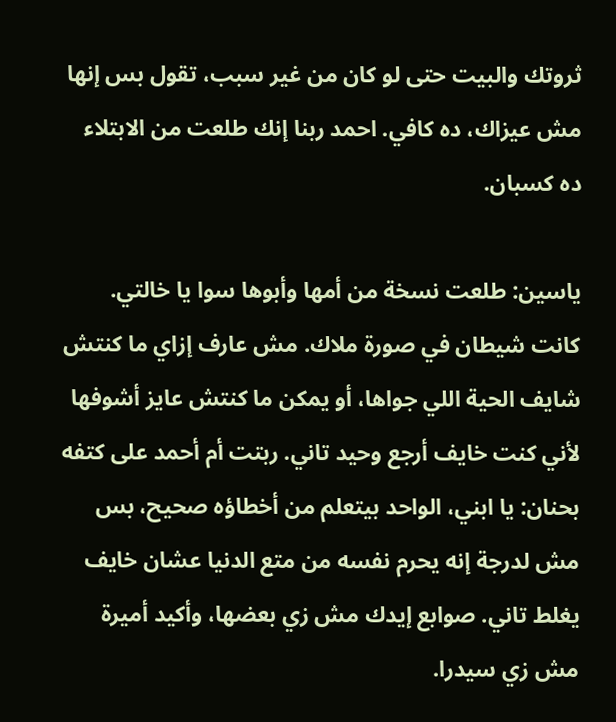ثروتك والبيت حتى لو كان من غير سبب، تقول بس إنها مش عيزاك، ده كافي. احمد ربنا إنك طلعت من الابتلاء ده كسبان.

ياسين: طلعت نسخة من أمها وأبوها سوا يا خالتي. كانت شيطان في صورة ملاك. مش عارف إزاي ما كنتش شايف الحية اللي جواها، أو يمكن ما كنتش عايز أشوفها لأني كنت خايف أرجع وحيد تاني. ربتت أم أحمد على كتفه بحنان: يا ابني، الواحد بيتعلم من أخطاؤه صحيح، بس مش لدرجة إنه يحرم نفسه من متع الدنيا عشان خايف يغلط تاني. صوابع إيدك مش زي بعضها، وأكيد أميرة مش زي سيدرا.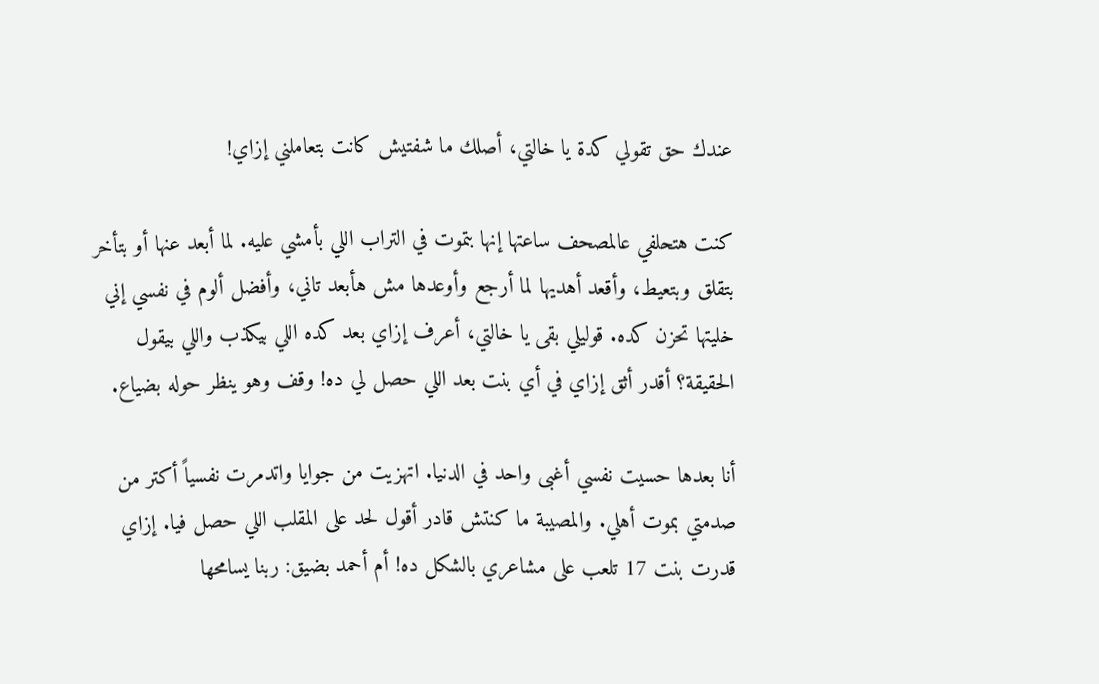عندك حق تقولي كدة يا خالتي، أصلك ما شفتيش كانت بتعاملني إزاي!

كنت هتحلفي عالمصحف ساعتها إنها بتموت في التراب اللي بأمشي عليه. لما أبعد عنها أو بتأخر بتقلق وبتعيط، وأقعد أهديها لما أرجع وأوعدها مش هأبعد تاني، وأفضل ألوم في نفسي إني خليتها تحزن كده. قوليلي بقى يا خالتي، أعرف إزاي بعد كده اللي بيكذب واللي بيقول الحقيقة؟ أقدر أثق إزاي في أي بنت بعد اللي حصل لي ده! وقف وهو ينظر حوله بضياع.

أنا بعدها حسيت نفسي أغبى واحد في الدنيا. اتهزيت من جوايا واتدمرت نفسياً أكتر من صدمتي بموت أهلي. والمصيبة ما كنتش قادر أقول لحد على المقلب اللي حصل فيا. إزاي قدرت بنت 17 تلعب على مشاعري بالشكل ده! أم أحمد بضيق: ربنا يسامحها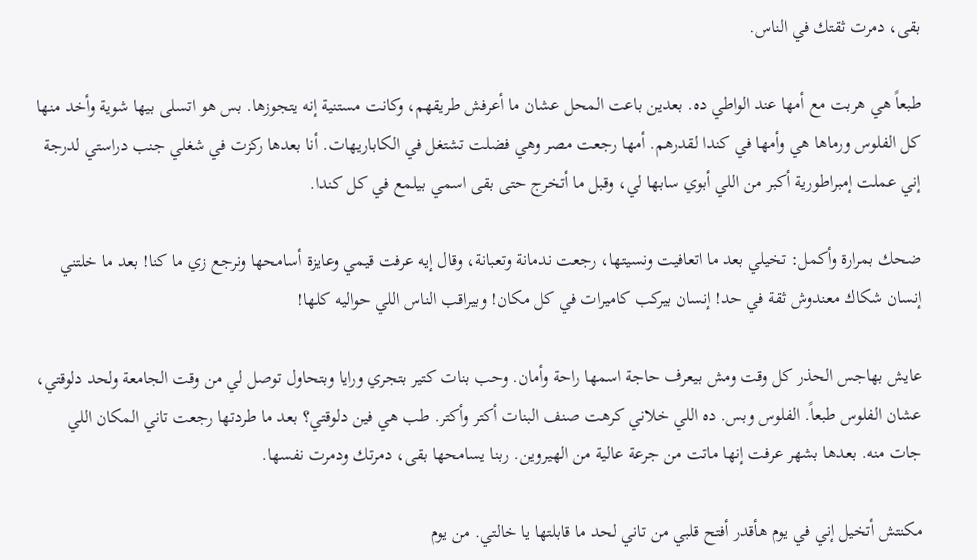بقى، دمرت ثقتك في الناس.

طبعاً هي هربت مع أمها عند الواطي ده. بعدين باعت المحل عشان ما أعرفش طريقهم، وكانت مستنية إنه يتجوزها. بس هو اتسلى بيها شوية وأخد منها كل الفلوس ورماها هي وأمها في كندا لقدرهم. أمها رجعت مصر وهي فضلت تشتغل في الكاباريهات. أنا بعدها ركزت في شغلي جنب دراستي لدرجة إني عملت إمبراطورية أكبر من اللي أبوي سابها لي، وقبل ما أتخرج حتى بقى اسمي بيلمع في كل كندا.

ضحك بمرارة وأكمل: تخيلي بعد ما اتعافيت ونسيتها، رجعت ندمانة وتعبانة، وقال إيه عرفت قيمي وعايزة أسامحها ونرجع زي ما كنا! بعد ما خلتني إنسان شكاك معندوش ثقة في حد! إنسان بيركب كاميرات في كل مكان! وبيراقب الناس اللي حواليه كلها!

عايش بهاجس الحذر كل وقت ومش بيعرف حاجة اسمها راحة وأمان. وحب بنات كتير بتجري ورايا وبتحاول توصل لي من وقت الجامعة ولحد دلوقتي، عشان الفلوس طبعاً. الفلوس وبس. ده اللي خلاني كرهت صنف البنات أكتر وأكتر. طب هي فين دلوقتي؟ بعد ما طردتها رجعت تاني المكان اللي جات منه. بعدها بشهر عرفت إنها ماتت من جرعة عالية من الهيروين. ربنا يسامحها بقى، دمرتك ودمرت نفسها.

مكنتش أتخيل إني في يوم هأقدر أفتح قلبي من تاني لحد ما قابلتها يا خالتي. من يوم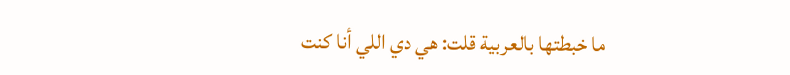ما خبطتها بالعربية قلت: هي دي اللي أنا كنت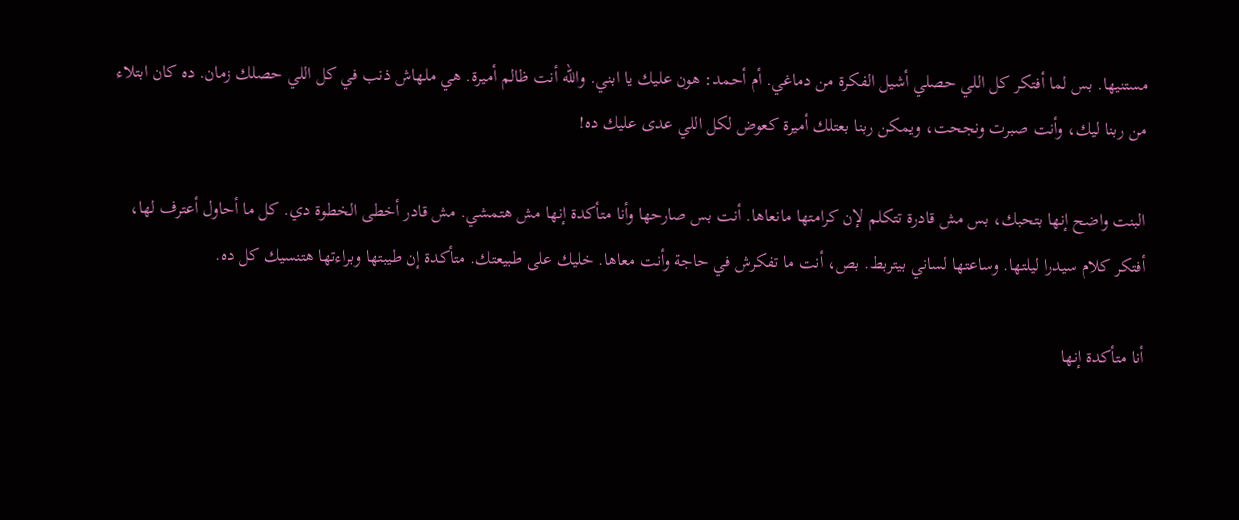مستنيها. بس لما أفتكر كل اللي حصلي أشيل الفكرة من دماغي. أم أحمد: هون عليك يا ابني. والله أنت ظالم أميرة. هي ملهاش ذنب في كل اللي حصلك زمان. ده كان ابتلاء من ربنا ليك، وأنت صبرت ونجحت، ويمكن ربنا بعتلك أميرة كعوض لكل اللي عدى عليك ده!

البنت واضح إنها بتحبك، بس مش قادرة تتكلم لإن كرامتها مانعاها. أنت بس صارحها وأنا متأكدة إنها مش هتمشي. مش قادر أخطى الخطوة دي. كل ما أحاول أعترف لها، أفتكر كلام سيدرا ليلتها. وساعتها لساني بيتربط. بص، أنت ما تفكرش في حاجة وأنت معاها. خليك على طبيعتك. متأكدة إن طيبتها وبراءتها هتنسيك كل ده.

أنا متأكدة إنها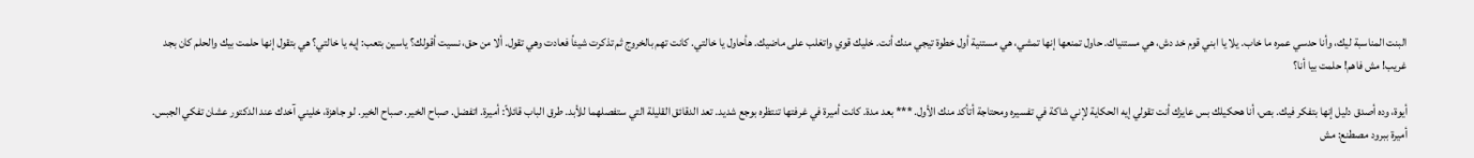البنت المناسبة ليك، وأنا حدسي عمره ما خاب. يلا يا ابني قوم خد دش، هي مستنياك. حاول تمنعها إنها تمشي، هي مستنية أول خطوة تيجي منك أنت. خليك قوي واتغلب على ماضيك. هأحاول يا خالتي. كانت تهم بالخروج ثم تذكرت شيئاً فعادت وهي تقول. ألا من حق، نسيت أقولك؟ ياسين بتعب: إيه يا خالتي؟ هي بتقول إنها حلمت بيك والحلم كان بجد غريب! مش فاهم! حلمت بيا أنا؟

أيوة، وده أصدق دليل إنها بتفكر فيك. بص، أنا هحكيلك بس عايزك أنت تقولي إيه الحكاية لإني شاكة في تفسيره ومحتاجة أتأكد منك الأول. *** بعد مدة. كانت أميرة في غرفتها تنتظره بوجع شديد. تعد الدقائق القليلة التي ستفصلهما للأبد. طرق الباب قائلاً: أميرة. اتفضل. صباح الخير. صباح الخير. لو جاهزة، خليني آخدك عند الدكتور عشان تفكي الجبس. أميرة ببرود مصطنع: مش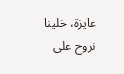عايزة، خلينا نروح على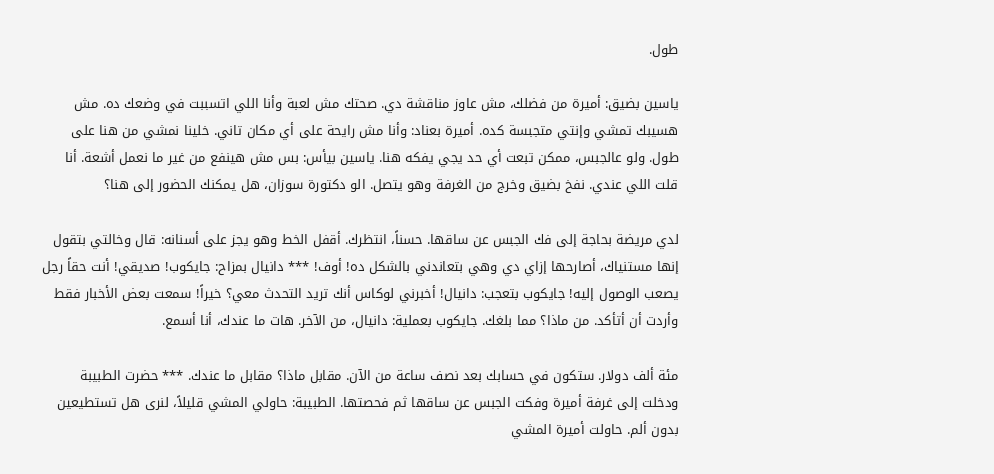طول.

ياسين بضيق: أميرة من فضلك، مش عاوز مناقشة دي. صحتك مش لعبة وأنا اللي اتسببت في وضعك ده. مش هسيبك تمشي وإنتي متجبسة كده. أميرة بعناد: وأنا مش رايحة على أي مكان تاني. خلينا نمشي من هنا على طول. ولو عالجبس، ممكن تبعت أي حد يجي يفكه هنا. ياسين بيأس: بس مش هينفع من غير ما نعمل أشعة. أنا قلت اللي عندي. نفخ بضيق وخرج من الغرفة وهو يتصل. الو دكتورة سوزان، هل يمكنك الحضور إلى هنا؟

لدي مريضة بحاجة إلى فك الجبس عن ساقها. حسناً، انتظرك. أقفل الخط وهو يجز على أسنانه: قال وخالتي بتقول إنها مستنياك، أصارحها إزاي دي وهي بتعاندني بالشكل ده! أوف! *** دانيال بمزاح: جايكوب! صديقي! أنت حقاً رجل يصعب الوصول إليه! جايكوب بتعجب: دانيال! أخبرني لوكاس أنك تريد التحدث معي؟ خيراً! سمعت بعض الأخبار فقط وأردت أن أتأكد. من ماذا؟ مما بلغك. جايكوب بعملية: دانيال، من الآخر. هات ما عندك، أنا أسمع.

مئة ألف دولار. ستكون في حسابك بعد نصف ساعة من الآن. مقابل ماذا؟ مقابل ما عندك. *** حضرت الطبيبة ودخلت إلى غرفة أميرة وفكت الجبس عن ساقها ثم فحصتها. الطبيبة: حاولي المشي قليلاً، لنرى هل تستطيعين بدون ألم. حاولت أميرة المشي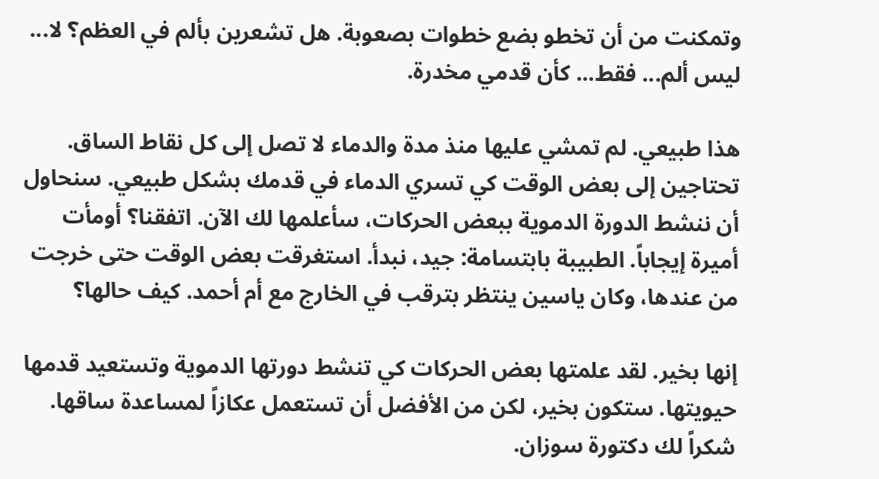وتمكنت من أن تخطو بضع خطوات بصعوبة. هل تشعرين بألم في العظم؟ لا... ليس ألم... فقط... كأن قدمي مخدرة.

هذا طبيعي. لم تمشي عليها منذ مدة والدماء لا تصل إلى كل نقاط الساق. تحتاجين إلى بعض الوقت كي تسري الدماء في قدمك بشكل طبيعي. سنحاول أن ننشط الدورة الدموية ببعض الحركات، سأعلمها لك الآن. اتفقنا؟ أومأت أميرة إيجاباً. الطبيبة بابتسامة: جيد، نبدأ. استغرقت بعض الوقت حتى خرجت من عندها، وكان ياسين ينتظر بترقب في الخارج مع أم أحمد. كيف حالها؟

إنها بخير. لقد علمتها بعض الحركات كي تنشط دورتها الدموية وتستعيد قدمها حيويتها. ستكون بخير، لكن من الأفضل أن تستعمل عكازاً لمساعدة ساقها. شكراً لك دكتورة سوزان.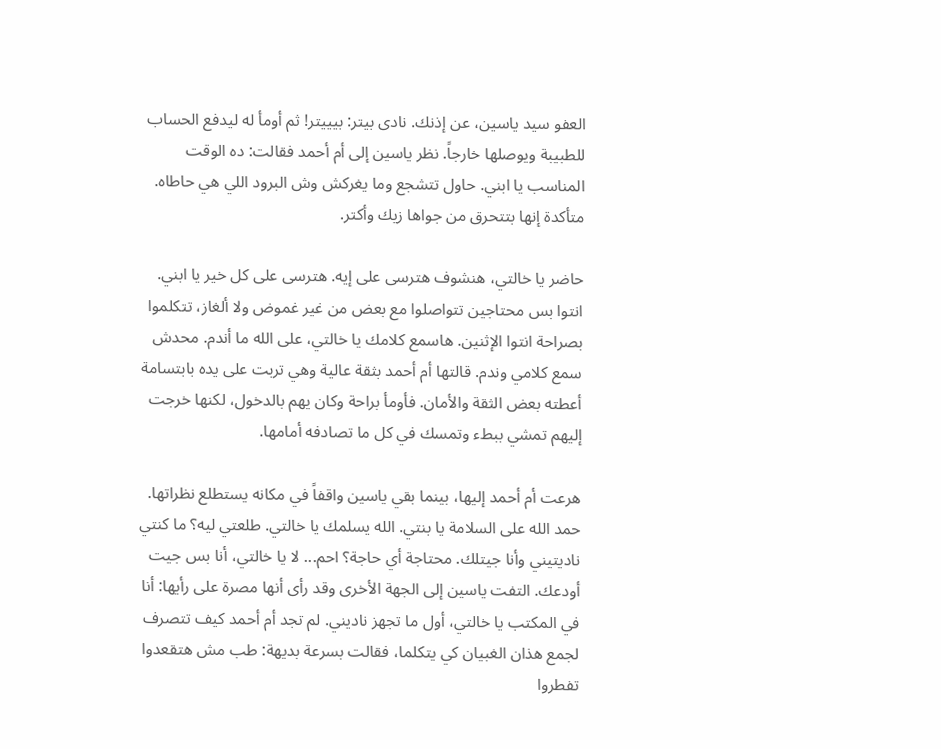العفو سيد ياسين، عن إذنك. نادى بيتر: بيييتر! ثم أومأ له ليدفع الحساب للطبيبة ويوصلها خارجاً. نظر ياسين إلى أم أحمد فقالت: ده الوقت المناسب يا ابني. حاول تتشجع وما يغركش وش البرود اللي هي حاطاه. متأكدة إنها بتتحرق من جواها زيك وأكتر.

حاضر يا خالتي، هنشوف هترسى على إيه. هترسى على كل خير يا ابني. انتوا بس محتاجين تتواصلوا مع بعض من غير غموض ولا ألغاز، تتكلموا بصراحة انتوا الإثنين. هاسمع كلامك يا خالتي، على الله ما أندم. محدش سمع كلامي وندم. قالتها أم أحمد بثقة عالية وهي تربت على يده بابتسامة أعطته بعض الثقة والأمان. فأومأ براحة وكان يهم بالدخول، لكنها خرجت إليهم تمشي ببطء وتمسك في كل ما تصادفه أمامها.

هرعت أم أحمد إليها، بينما بقي ياسين واقفاً في مكانه يستطلع نظراتها. حمد الله على السلامة يا بنتي. الله يسلمك يا خالتي. طلعتي ليه؟ ما كنتي ناديتيني وأنا جيتلك. محتاجة أي حاجة؟ احم... لا يا خالتي، أنا بس جيت أودعك. التفت ياسين إلى الجهة الأخرى وقد رأى أنها مصرة على رأيها: أنا في المكتب يا خالتي، أول ما تجهز ناديني. لم تجد أم أحمد كيف تتصرف لجمع هذان الغبيان كي يتكلما، فقالت بسرعة بديهة: طب مش هتقعدوا تفطروا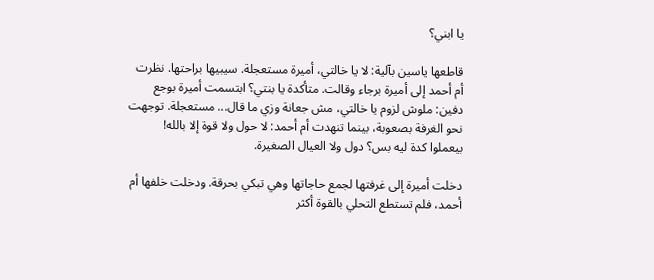يا ابني؟

قاطعها ياسين بآلية: لا يا خالتي، أميرة مستعجلة. سيبيها براحتها. نظرت أم أحمد إلى أميرة برجاء وقالت. متأكدة يا بنتي؟ ابتسمت أميرة بوجع دفين: ملوش لزوم يا خالتي، مش جعانة وزي ما قال... مستعجلة. توجهت نحو الغرفة بصعوبة، بينما تنهدت أم أحمد: لا حول ولا قوة إلا بالله! بيعملوا كدة ليه بس؟ دول ولا العيال الصغيرة.

دخلت أميرة إلى غرفتها لجمع حاجاتها وهي تبكي بحرقة. ودخلت خلفها أم أحمد، فلم تستطع التحلي بالقوة أكثر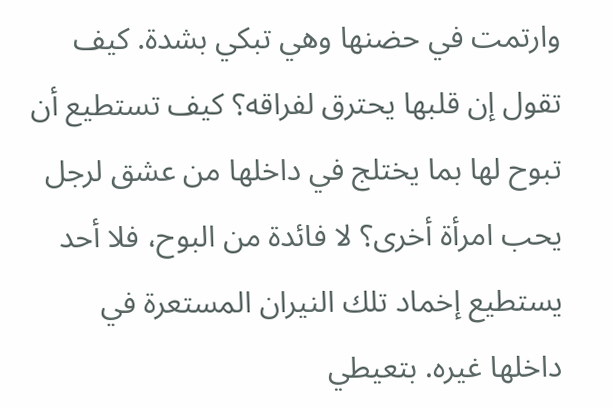وارتمت في حضنها وهي تبكي بشدة. كيف تقول إن قلبها يحترق لفراقه؟ كيف تستطيع أن تبوح لها بما يختلج في داخلها من عشق لرجل يحب امرأة أخرى؟ لا فائدة من البوح، فلا أحد يستطيع إخماد تلك النيران المستعرة في داخلها غيره. بتعيطي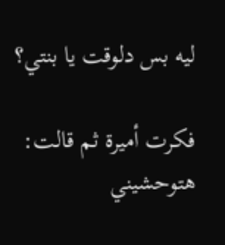ليه بس دلوقت يا بنتي؟

فكرت أميرة ثم قالت: هتوحشيني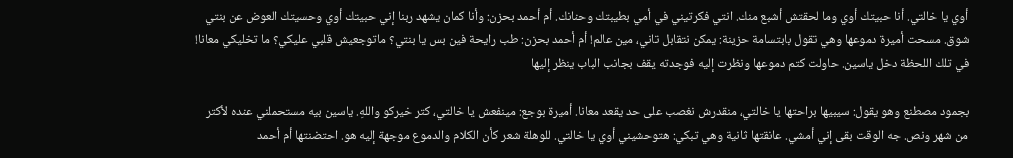أوي يا خالتي. أنا حبيتك أوي وما لحقتش أشبع منك. انتي فكرتيني في أمي بطيبتك وحنانك. أم أحمد بحزن: وأنا كمان يشهد ربنا إني حبيتك أوي وحسيتك العوض عن بنتي شوق. مسحت أميرة دموعها وهي تقول بابتسامة حزينة: يمكن نتقابل تاني، مين عالم! أم أحمد بحزن: طب رايحة فين بس يا بنتي؟ ماتوجعيش قلبي عليكي؟ ما تخليكي معانا! في تلك اللحظة دخل ياسين. حاولت كتم دموعها ونظرت إليه فوجدته يقف بجانب الباب ينظر إليها

بجمود مصطنع وهو يقول: سيبيها براحتها يا خالتي، منقدرش نغصب على حد يقعد معانا. أميرة بوجع: مينفعش يا خالتي، كتر خيركو واللهِ. ياسين بيه مستحملني عنده لأكتر من شهر ونص. جه الوقت بقى إني أمشي. عانقتها ثانية وهي تبكي: هتوحشيني أوي يا خالتي. للوهلة شعر كأن الكلام والدموع موجهة إليه هو. احتضنتها أم أحمد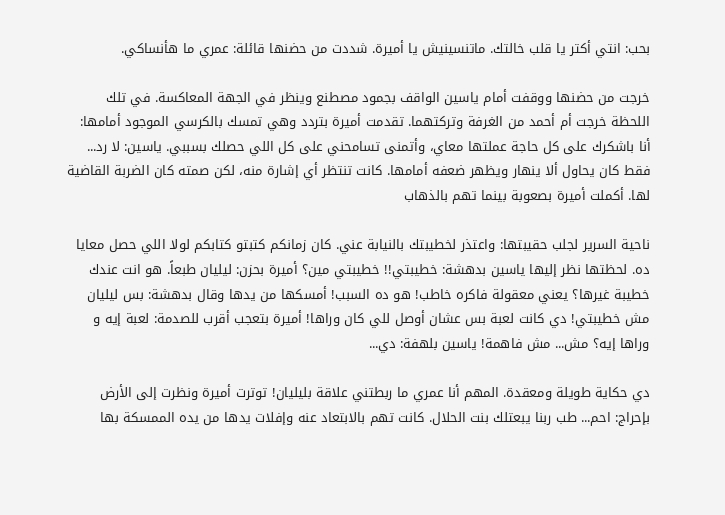بحب: انتي أكتر يا قلب خالتك. ماتنسينيش يا أميرة. شددت من حضنها قائلة: عمري ما هأنساكي.

خرجت من حضنها ووقفت أمام ياسين الواقف بجمود مصطنع وينظر في الجهة المعاكسة. في تلك اللحظة خرجت أم أحمد من الغرفة وتركتهما. تقدمت أميرة بتردد وهي تمسك بالكرسي الموجود أمامها: أنا باشكرك على كل حاجة عملتها معاي، وأتمنى تسامحني على كل اللي حصلك بسببي. ياسين: لا رد... فقط كان يحاول ألا ينهار ويظهر ضعفه أمامها. كانت تنتظر أي إشارة منه، لكن صمته كان الضربة القاضية لها. أكملت أميرة بصعوبة بينما تهم بالذهاب

ناحية السرير لجلب حقيبتها: واعتذر لخطيبتك بالنيابة عني. كان زمانكم كتبتو كتابكم لولا اللي حصل معايا ده. لحظتها نظر إليها ياسين بدهشة: خطيبتي!! خطيبتي مين؟ أميرة بحزن: ليليان طبعاً. هو انت عندك خطيبة غيرها؟ يعني معقولة فاكره خاطب! هو ده السبب! أمسكها من يدها وقال بدهشة: بس ليليان مش خطيبتي! دي كانت لعبة بس عشان أوصل للي كان وراها! أميرة بتعجب أقرب للصدمة: لعبة إيه و وراها إيه؟ مش... مش فاهمة! ياسين بلهفة: دي...

دي حكاية طويلة ومعقدة. المهم أنا عمري ما ربطتني علاقة بليليان! توترت أميرة ونظرت إلى الأرض بإحراج: احم... طب ربنا يبعتلك بنت الحلال. كانت تهم بالابتعاد عنه وإفلات يدها من يده الممسكة بها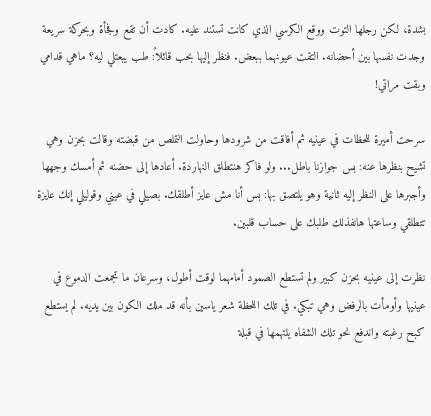بشدة، لكن رجلها التوت ووقع الكرسي الذي كانت تستند عليه. كادت أن تقع وفجأة وبحركة سريعة وجدت نفسها بين أحضانه. التقت عيونهما ببعض. فنظر إليها بحب قائلاً: طب يبعتلي ليه؟ ماهي قدامي وبقت مراتي!

سرحت أميرة للحظات في عينيه ثم أفاقت من شرودها وحاولت التملص من قبضته وقالت بحزن وهي تشيح بنظرها عنه: بس جوازنا باطل... ولو فاكر هنتطلق النهاردة. أعادها إلى حضنه ثم أمسك وجهها وأجبرها على النظر إليه ثانية وهو يلتصق بها: بس أنا مش عايز أطلقك. بصيلي في عيني وقوليلي إنك عايزة تتطلقي وساعتها هانفذلك طلبك على حساب قلبين.

نظرت إلى عينيه بحزن كبير ولم تستطع الصمود أمامهما لوقت أطول، وسرعان ما تجمعت الدموع في عينيها وأومأت بالرفض وهي تبكي. في تلك اللحظة شعر ياسين بأنه قد ملك الكون بين يديه. لم يستطع كبح رغبته واندفع نحو تلك الشفاه يلتهمها في قبلة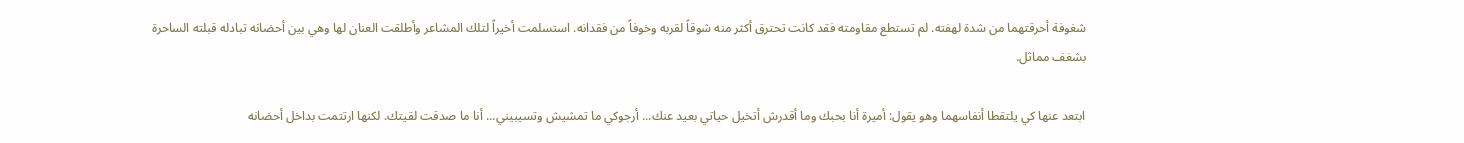شغوفة أحرقتهما من شدة لهفته. لم تستطع مقاومته فقد كانت تحترق أكثر منه شوقاً لقربه وخوفاً من فقدانه. استسلمت أخيراً لتلك المشاعر وأطلقت العنان لها وهي بين أحضانه تبادله قبلته الساحرة بشغف مماثل.

ابتعد عنها كي يلتقطا أنفاسهما وهو يقول: أميرة أنا بحبك وما أقدرش أتخيل حياتي بعيد عنك... أرجوكي ما تمشيش وتسيبيني... أنا ما صدقت لقيتك. لكنها ارتتمت بداخل أحضانه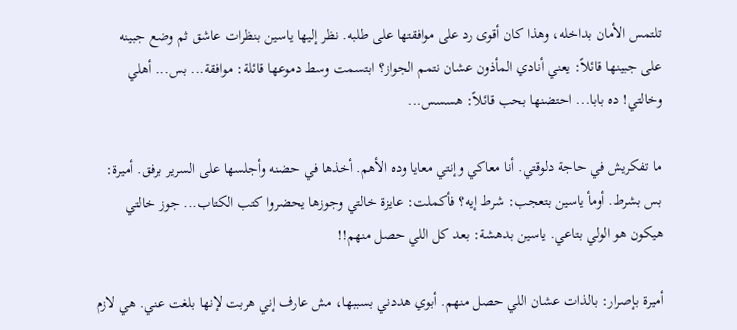تلتمس الأمان بداخله، وهذا كان أقوى رد على موافقتها على طلبه. نظر إليها ياسين بنظرات عاشق ثم وضع جبينه على جبينها قائلاً: يعني أنادي المأذون عشان نتمم الجواز؟ ابتسمت وسط دموعها قائلة: موافقة... بس... أهلي وخالتي! ده بابا... احتضنها بحب قائلاً: هسسس...

ما تفكريش في حاجة دلوقتي. أنا معاكي وإنتي معايا وده الأهم. أخذها في حضنه وأجلسها على السرير برفق. أميرة: بس بشرط. أومأ ياسين بتعجب: شرط إيه؟ فأكملت: عايزة خالتي وجوزها يحضروا كتب الكتاب... جوز خالتي هيكون هو الولي بتاعي. ياسين بدهشة: بعد كل اللي حصل منهم!!

أميرة بإصرار: بالذات عشان اللي حصل منهم. أبوي هددني بسببها، مش عارف إني هربت لإنها بلغت عني. هي لازم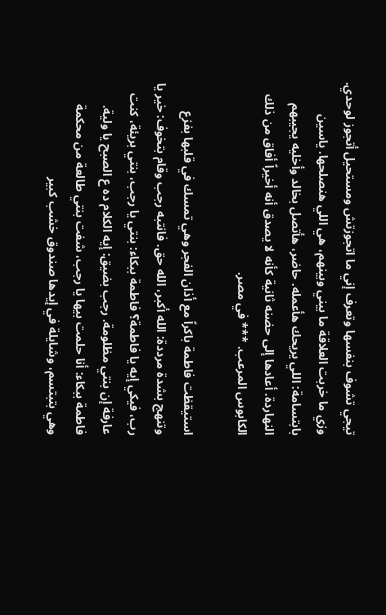تيجي تشوف بنفسها وتعرف إني ما اتجوزتش ومستحيل أتجوز لوحدي. وزي ما خربت العلاقة ما بيني وبينهم، هي اللي هنصلحها. ياسين بابتسامة: اللي يريحك هأعمله. حاضر، هأتصل بخالد وأخليه يجيبهم النهاردة. أعادها إلى حضنه ثانية كأنه لا يصدق أنه أخيراً أفاق من ذلك الكابوس المرعب. *** في مصر.

استيقظت فاطمة باكراً مع أذان الفجر وهي تمسك في قلبها بفزع وتنهج بشدة مرددة: الله أكبر، الله حق. فانتبه رجب وقام بتخوف: خير يا رب، فيكي إيه يا فاطمة؟ فاطمة ببكاء: بنتي يا رجب، بنتي بريئة، كنت عارفة إن بنتي مظلومة. رجب بضيق: إيه الكلام ده ع الصبح يا ولية. فاطمة ببكاء: أنا حلمت بيها يا رجب، شفت بنتي طالعة من محكمة وهي بتبتسم، وشايلة في إيدها صندوق خشب كبير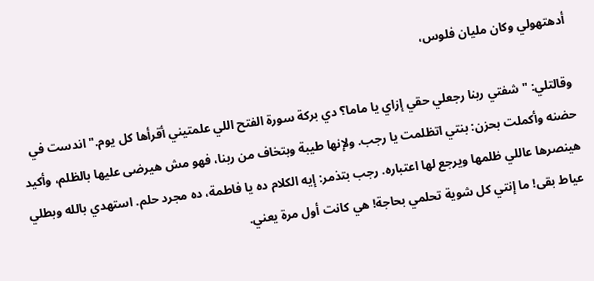أدهتهولي وكان مليان فلوس،

وقالتلي: "شفتي ربنا رجعلي حقي إزاي يا ماما؟ دي بركة سورة الفتح اللي علمتيني أقرأها كل يوم." اندست في حضنه وأكملت بحزن: بنتي اتظلمت يا رجب. ولإنها طيبة وبتخاف من ربنا، فهو مش هيرضى عليها بالظلم، وأكيد هينصرها عاللي ظلمها ويرجع لها اعتباره. رجب بتذمر: إيه الكلام ده يا فاطمة، ده مجرد حلم. استهدي بالله وبطلي عياط بقى! ما إنتي كل شوية تحلمي بحاجة! هي كانت أول مرة يعني.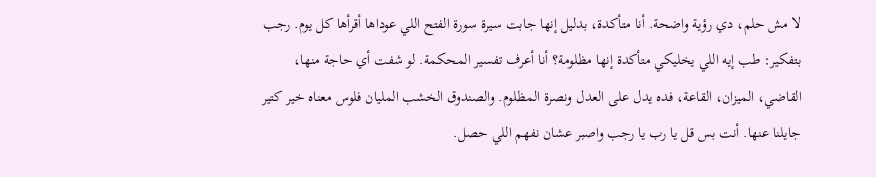لا مش حلم، دي رؤية واضحة. أنا متأكدة، بدليل إنها جابت سيرة سورة الفتح اللي عوداها أقرأها كل يوم. رجب بتفكير: طب إيه اللي يخليكي متأكدة إنها مظلومة؟ أنا أعرف تفسير المحكمة. لو شفت أي حاجة منها، القاضي، الميزان، القاعة، فده يدل على العدل ونصرة المظلوم. والصندوق الخشب المليان فلوس معناه خير كتير جايلنا عنها. أنت بس قل يا رب يا رجب واصبر عشان نفهم اللي حصل.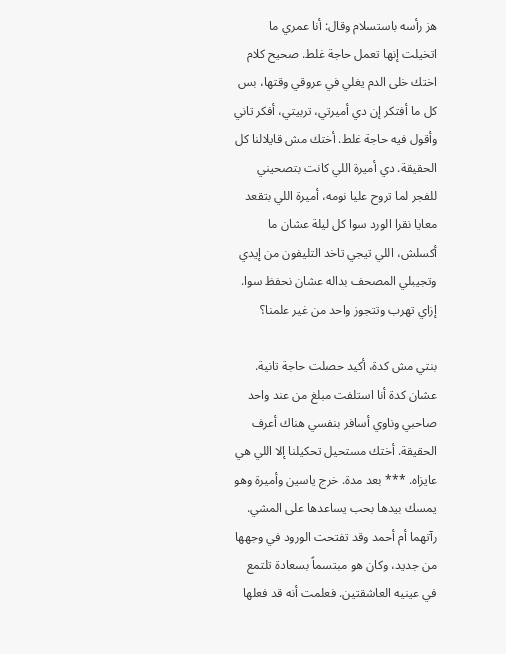هز رأسه باستسلام وقال: أنا عمري ما اتخيلت إنها تعمل حاجة غلط. صحيح كلام اختك خلى الدم يغلي في عروقي وقتها، بس كل ما أفتكر إن دي أميرتي، تربيتي، أفكر تاني وأقول فيه حاجة غلط. أختك مش قايلالنا كل الحقيقة. دي أميرة اللي كانت بتصحيني للفجر لما تروح عليا نومه، أميرة اللي بتقعد معايا نقرا الورد سوا كل ليلة عشان ما أكسلش، اللي تيجي تاخد التليفون من إيدي وتجيبلي المصحف بداله عشان نحفظ سوا. إزاي تهرب وتتجوز واحد من غير علمنا؟

بنتي مش كدة، أكيد حصلت حاجة تانية. عشان كدة أنا استلفت مبلغ من عند واحد صاحبي وناوي أسافر بنفسي هناك أعرف الحقيقة. أختك مستحيل تحكيلنا إلا اللي هي عايزاه. *** بعد مدة. خرج ياسين وأميرة وهو يمسك بيدها بحب يساعدها على المشي. رآتهما أم أحمد وقد تفتحت الورود في وجهها من جديد، وكان هو مبتسماً بسعادة تلتمع في عينيه العاشقتين. فعلمت أنه قد فعلها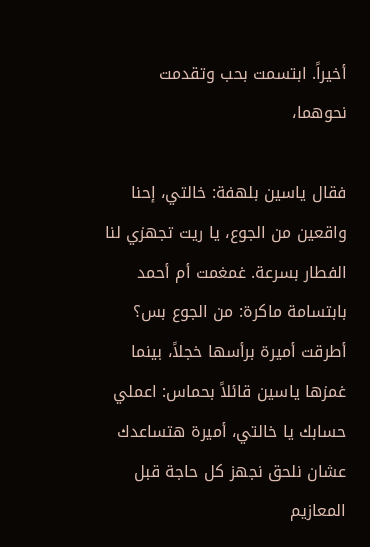أخيراً. ابتسمت بحب وتقدمت نحوهما،

فقال ياسين بلهفة: خالتي، إحنا واقعين من الجوع، يا ريت تجهزي لنا الفطار بسرعة. غمغمت أم أحمد بابتسامة ماكرة: من الجوع بس؟ أطرقت أميرة برأسها خجلاً، بينما غمزها ياسين قائلاً بحماس: اعملي حسابك يا خالتي، أميرة هتساعدك عشان نلحق نجهز كل حاجة قبل المعازيم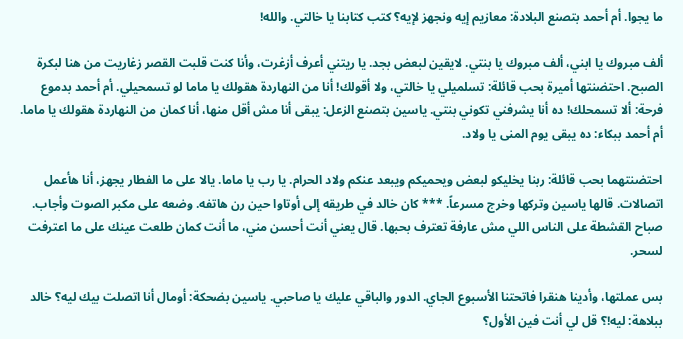ما يجوا. أم أحمد بتصنع البلادة: معازيم إيه ونجهز لإيه؟ كتب كتابنا يا خالتي. والله!

ألف مبروك يا ابني، ألف مبروك يا بنتي. لايقين لبعض بجد. يا ريتني أعرف أزغرت، وأنا كنت قلبت القصر زغاريت من هنا لبكرة الصبح. احتضنتها أميرة بحب قائلة: تسلميلي يا خالتي، ولا أقولك! أنا من النهاردة هقولك يا ماما لو تسمحيلي. أم أحمد بدموع فرحة: ألا تسمحلك! ده أنا يشرفني تكوني بنتي. ياسين بتصنع الزعل: يبقى أنا مش أقل منها، أنا كمان من النهاردة هقولك يا ماما. أم أحمد ببكاء: ده يبقى يوم المنى يا ولاد.

احتضنتهما بحب قائلة: ربنا يخليكو لبعض ويحميكم ويبعد عنكم ولاد الحرام. يا رب يا ماما. يالا على ما الفطار يجهز، أنا هأعمل اتصالات. قالها ياسين وتركها وخرج مسرعاً. *** كان خالد في طريقه إلى أوتاوا حين رن هاتفه. وضعه على مكبر الصوت وأجاب. صباح القشطة على الناس اللي مش عارفة تعترف بحبها. قال يعني أنت أحسن مني، ما أنت كمان طلعت عينك على ما اعترفت لسحر.

بس عملتها، وأدينا هنقرا فاتحتنا الأسبوع الجاي. الدور والباقي عليك يا صاحبي. ياسين بضحكة: أومال أنا اتصلت بيك ليه؟ خالد ببلاهة: ليه!؟ قل لي أنت فين الأول؟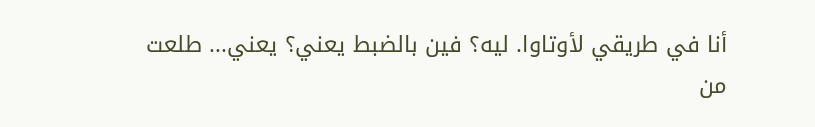أنا في طريقي لأوتاوا. ليه؟ فين بالضبط يعني؟ يعني... طلعت من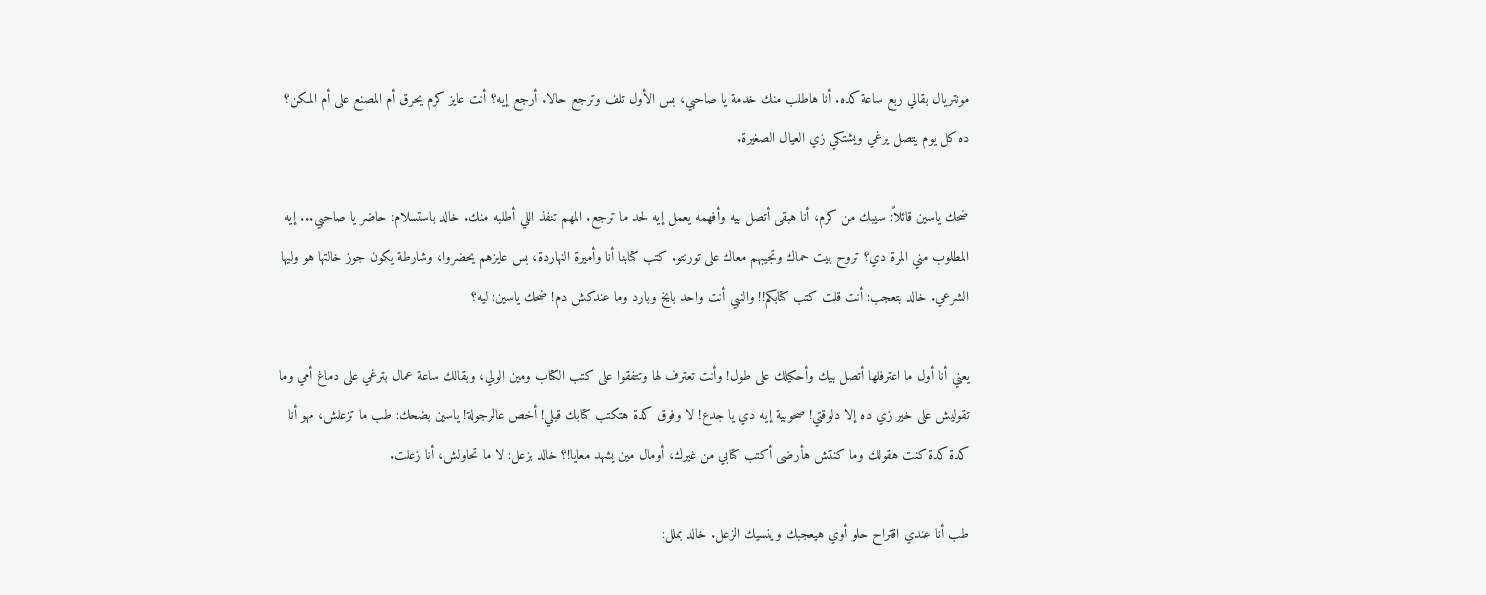مونتريال بقالي ربع ساعة كده. أنا هاطلب منك خدمة يا صاحبي، بس الأول تلف وترجع حالا. أرجع إيه؟ أنت عايز كرم يحرق أم المصنع على أم المكن؟ ده كل يوم يتصل يرغي ويشتكي زي العيال الصغيرة.

ضحك ياسين قائلاً: سيبك من كرم، أنا هبقى أتصل بيه وأفهمه يعمل إيه لحد ما ترجع. المهم تنفذ اللي أطلبه منك. خالد باستسلام: حاضر يا صاحبي... إيه المطلوب مني المرة دي؟ تروح بيت حماك وتجيبهم معاك على تورنتو. كتب كتابنا أنا وأميرة النهاردة، بس عايزهم يحضروا، وشارطة يكون جوز خالتها هو وليها الشرعي. خالد بتعجب: أنت قلت كتب كتابكم!! والنبي أنت واحد بايخ وبارد وما عندكش دم! ضحك ياسين: ليه؟

يعني أنا أول ما اعترفلها أتصل بيك وأحكيلك على طول! وأنت تعترف لها وتتفقوا على كتب الكتاب ومين الولي، وبقالك ساعة عمال بترغي على دماغ أمي وما تقوليش على خير زي ده إلا دلوقتي! صحوبية إيه دي يا جدع! لا وفوق كدة هتكتب كتابك قبلي! أخص عالرجولة! ياسين بضحك: طب ما تزعلش، مهو أنا كدة كدة كنت هقولك وما كنتش هأرضى أكتب كتابي من غيرك، أومال مين يشهد معايا!؟ خالد بزعل: لا ما تحاولش، أنا زعلت.

طب أنا عندي اقتراح حلو أوي هيعجبك وينسيك الزعل. خالد بملل: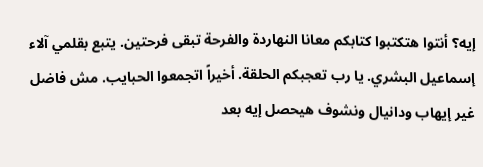إيه؟ أنتوا هتكتبوا كتابكم معانا النهاردة والفرحة تبقى فرحتين. يتبع بقلمي آلاء إسماعيل البشري. يا رب تعجبكم الحلقة. أخيراً اتجمعوا الحبايب. مش فاضل غير إيهاب ودانيال ونشوف هيحصل إيه بعد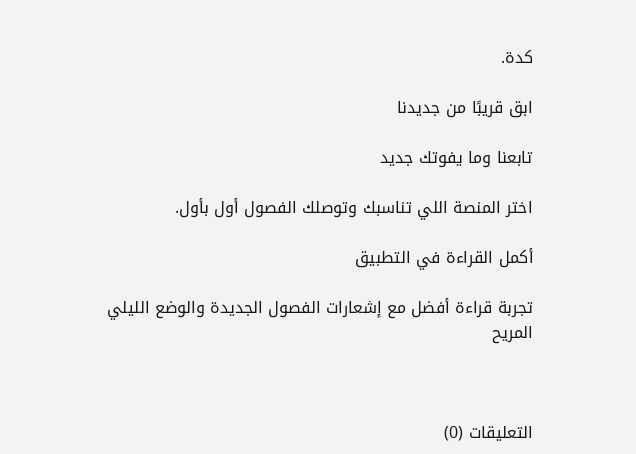كدة.

ابق قريبًا من جديدنا

تابعنا وما يفوتك جديد

اختر المنصة اللي تناسبك وتوصلك الفصول أول بأول.

أكمل القراءة في التطبيق

تجربة قراءة أفضل مع إشعارات الفصول الجديدة والوضع الليلي المريح



التعليقات (0)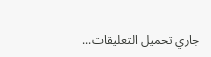جاري تحميل التعليقات...